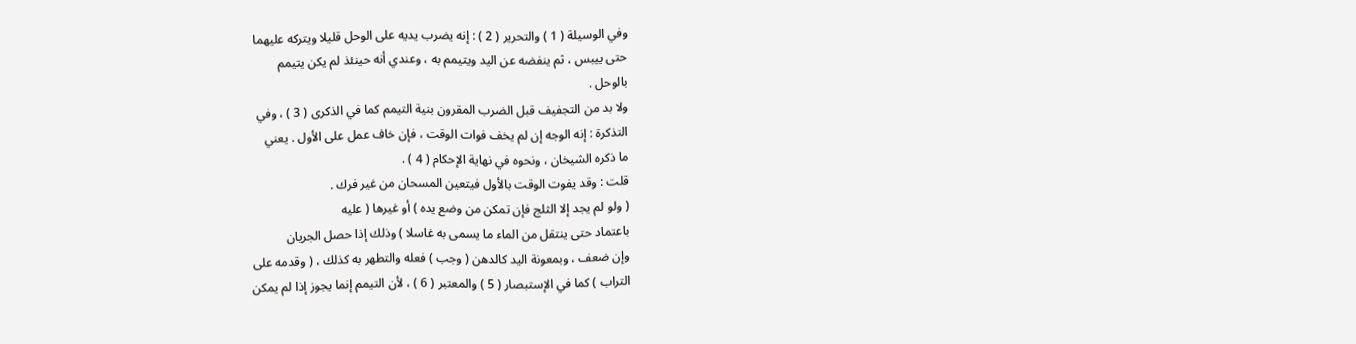وفي الوسيلة ( 1 ) والتحرير ( 2 ) : إنه يضرب يديه على الوحل قليلا ويتركه عليهما
حتى ييبس ، ثم ينفضه عن اليد ويتيمم به ، وعندي أنه حينئذ لم يكن يتيمم
بالوحل .
ولا بد من التجفيف قبل الضرب المقرون بنية التيمم كما في الذكرى ( 3 ) ، وفي
التذكرة : إنه الوجه إن لم يخف فوات الوقت ، فإن خاف عمل على الأول . يعني
ما ذكره الشيخان ، ونحوه في نهاية الإحكام ( 4 ) .
قلت : وقد يفوت الوقت بالأول فيتعين المسحان من غير فرك .
( ولو لم يجد إلا الثلج فإن تمكن من وضع يده ) أو غيرها ( عليه
باعتماد حتى ينتقل من الماء ما يسمى به غاسلا ) وذلك إذا حصل الجريان
وإن ضعف ، وبمعونة اليد كالدهن ( وجب ) فعله والتطهر به كذلك ، ( وقدمه على
التراب ) كما في الإستبصار ( 5 ) والمعتبر ( 6 ) ، لأن التيمم إنما يجوز إذا لم يمكن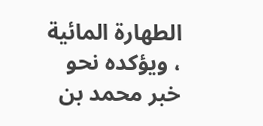الطهارة المائية ، ويؤكده نحو خبر محمد بن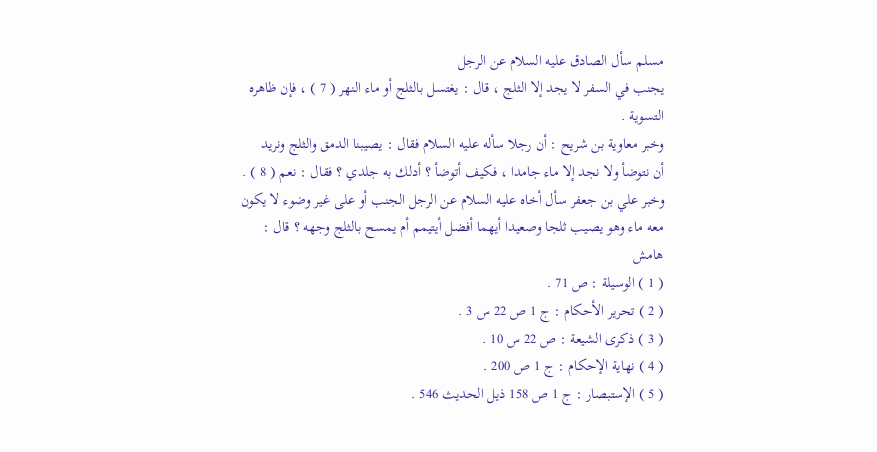مسلم سأل الصادق عليه السلام عن الرجل
يجنب في السفر لا يجد إلا الثلج ، قال : يغتسل بالثلج أو ماء النهر ( 7 ) ، فإن ظاهره
التسوية .
وخبر معاوية بن شريح : أن رجلا سأله عليه السلام فقال : يصيبنا الدمق والثلج ونريد
أن نتوضأ ولا نجد إلا ماء جامدا ، فكيف أتوضأ ؟ أدلك به جلدي ؟ فقال : نعم ( 8 ) .
وخبر علي بن جعفر سأل أخاه عليه السلام عن الرجل الجنب أو على غير وضوء لا يكون
معه ماء وهو يصيب ثلجا وصعيدا أيهما أفضل أيتيمم أم يمسح بالثلج وجهه ؟ قال :
هامش
( 1 ) الوسيلة : ص 71 .
( 2 ) تحرير الأحكام : ج 1 ص 22 س 3 .
( 3 ) ذكرى الشيعة : ص 22 س 10 .
( 4 ) نهاية الإحكام : ج 1 ص 200 .
( 5 ) الإستبصار : ج 1 ص 158 ذيل الحديث 546 .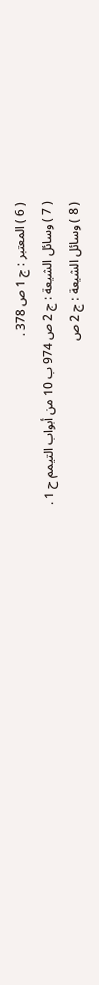( 6 ) المعتبر : ج 1 ص 378 .
( 7 ) وسائل الشيعة : ج 2 ص 974 ب 10 من أبواب التيمم ح 1 .
( 8 ) وسائل الشيعة : ج 2 ص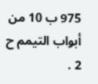975 ب 10 من أبواب التيمم ح 2 .